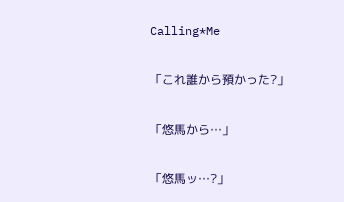Calling*Me

「これ誰から預かった?」

「悠馬から…」

「悠馬ッ…?」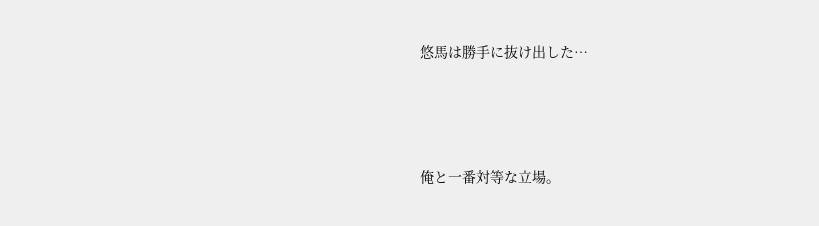悠馬は勝手に抜け出した…




俺と一番対等な立場。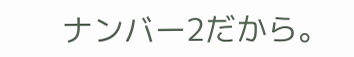ナンバー2だから。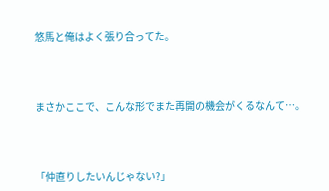悠馬と俺はよく張り合ってた。




まさかここで、こんな形でまた再開の機会がくるなんて…。




「仲直りしたいんじゃない?」